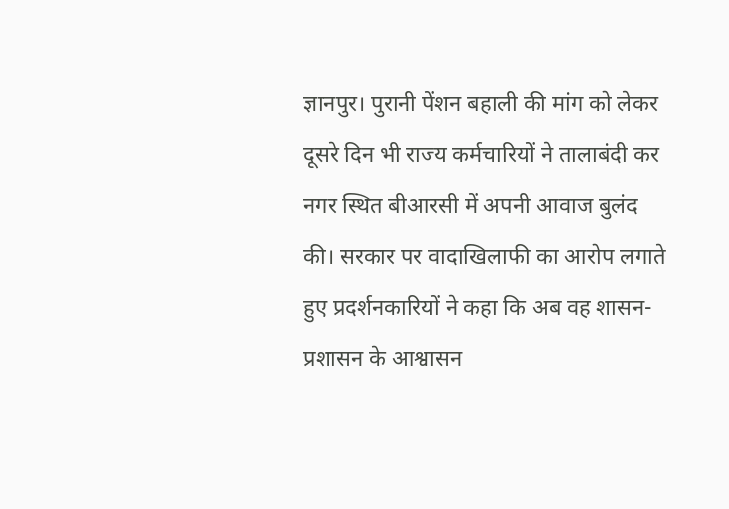ज्ञानपुर। पुरानी पेंशन बहाली की मांग को लेकर दूसरे दिन भी राज्य कर्मचारियों ने तालाबंदी कर नगर स्थित बीआरसी में अपनी आवाज बुलंद की। सरकार पर वादाखिलाफी का आरोप लगाते हुए प्रदर्शनकारियों ने कहा कि अब वह शासन- प्रशासन के आश्वासन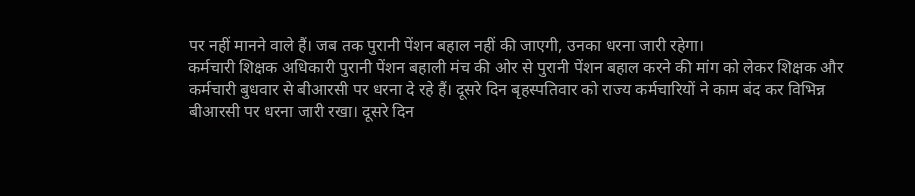पर नहीं मानने वाले हैं। जब तक पुरानी पेंशन बहाल नहीं की जाएगी, उनका धरना जारी रहेगा।
कर्मचारी शिक्षक अधिकारी पुरानी पेंशन बहाली मंच की ओर से पुरानी पेंशन बहाल करने की मांग को लेकर शिक्षक और कर्मचारी बुधवार से बीआरसी पर धरना दे रहे हैं। दूसरे दिन बृहस्पतिवार को राज्य कर्मचारियों ने काम बंद कर विभिन्न बीआरसी पर धरना जारी रखा। दूसरे दिन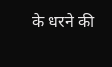के धरने की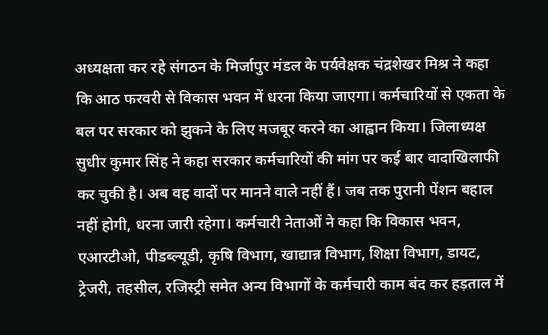अध्यक्षता कर रहे संगठन के मिर्जापुर मंडल के पर्यवेक्षक चंद्रशेखर मिश्र ने कहा कि आठ फरवरी से विकास भवन में धरना किया जाएगा। कर्मचारियों से एकता के बल पर सरकार को झुकने के लिए मजबूर करने का आह्वान किया। जिलाध्यक्ष सुधीर कुमार सिंह ने कहा सरकार कर्मचारियों की मांग पर कई बार वादाखिलाफी कर चुकी है। अब वह वादों पर मानने वाले नहीं हैं। जब तक पुरानी पेंशन बहाल नहीं होगी, धरना जारी रहेगा। कर्मचारी नेताओं ने कहा कि विकास भवन, एआरटीओ, पीडब्ल्यूडी, कृषि विभाग, खाद्यान्न विभाग, शिक्षा विभाग, डायट, ट्रेजरी, तहसील, रजिस्ट्री समेत अन्य विभागों के कर्मचारी काम बंद कर हड़ताल में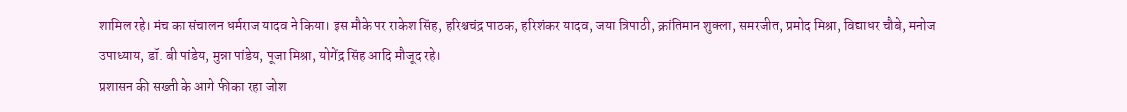शामिल रहे। मंच का संचालन धर्मराज यादव ने किया। इस मौके पर राकेश सिंह, हरिश्चचंद्र पाठक, हरिशंकर यादव, जया त्रिपाठी, क्रांतिमान शुक्ला, समरजीत, प्रमोद मिश्रा, विद्याधर चौबे, मनोज उपाध्याय, डॉ. बी पांडेय, मुन्ना पांडेय, पूजा मिश्रा, योगेंद्र सिंह आदि मौजूद रहे।
प्रशासन की सख्ती के आगे फीका रहा जोश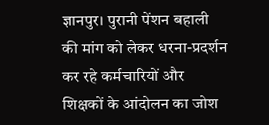ज्ञानपुर। पुरानी पेंशन बहाली की मांग को लेकर धरना-प्रदर्शन कर रहे कर्मचारियों और शिक्षकों के आंदोलन का जोश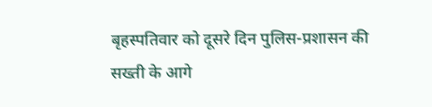बृहस्पतिवार को दूसरे दिन पुलिस-प्रशासन की सख्ती के आगे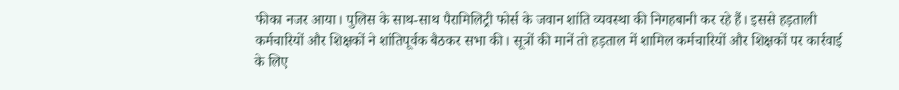फीका नजर आया। पुलिस के साथ-साथ पैरामिलिट्री फोर्स के जवान शांति व्यवस्था की निगहबानी कर रहे हैं। इससे हड़ताली कर्मचारियों और शिक्षकों ने शांतिपूर्वक बैठकर सभा की। सूत्रों की मानें तो हड़ताल में शामिल कर्मचारियों और शिक्षकों पर कार्रवाई के लिए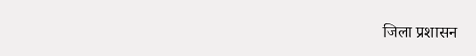जिला प्रशासन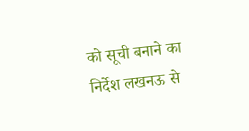को सूची बनाने का निर्देश लखनऊ से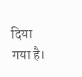दिया गया है।